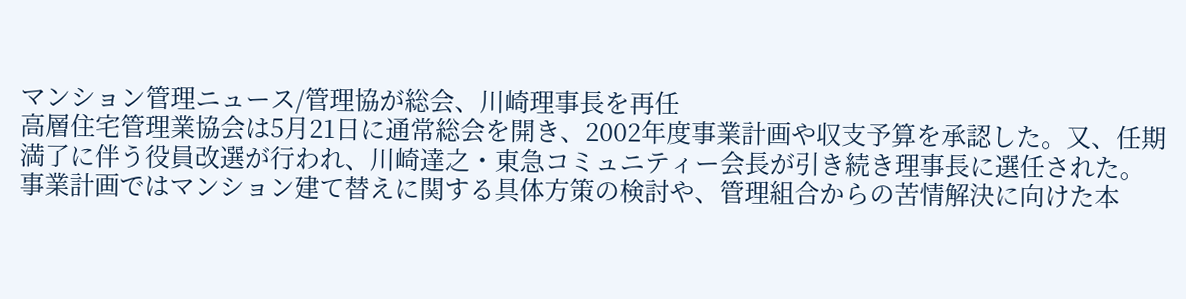マンション管理ニュース/管理協が総会、川崎理事長を再任
高層住宅管理業協会は5月21日に通常総会を開き、2002年度事業計画や収支予算を承認した。又、任期満了に伴う役員改選が行われ、川崎達之・東急コミュニティー会長が引き続き理事長に選任された。
事業計画ではマンション建て替えに関する具体方策の検討や、管理組合からの苦情解決に向けた本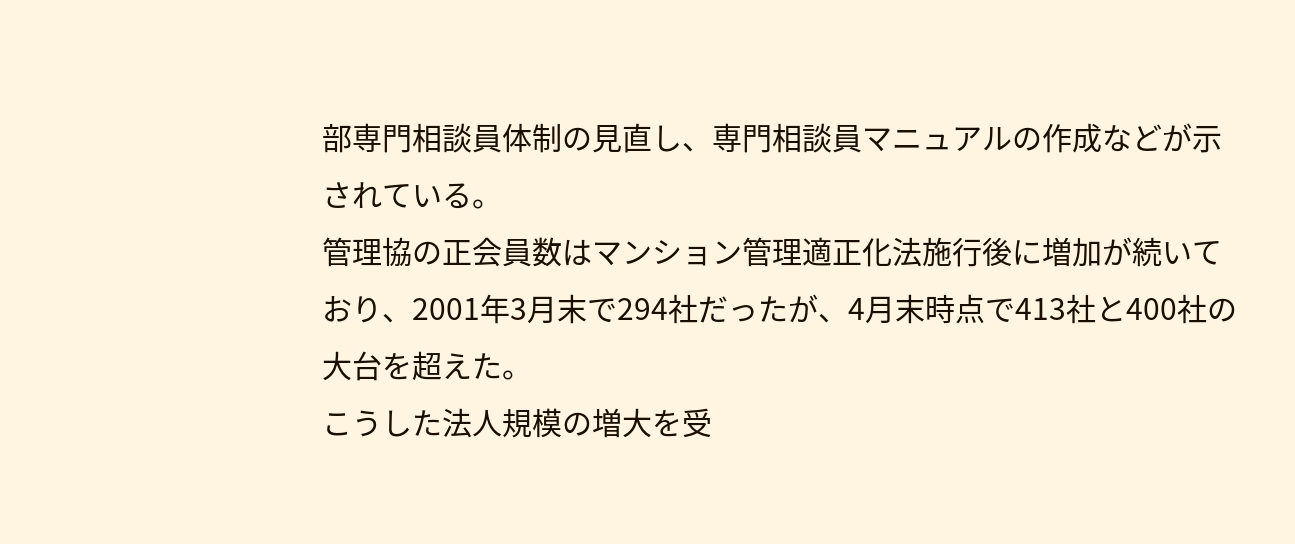部専門相談員体制の見直し、専門相談員マニュアルの作成などが示されている。
管理協の正会員数はマンション管理適正化法施行後に増加が続いており、2001年3月末で294社だったが、4月末時点で413社と400社の大台を超えた。
こうした法人規模の増大を受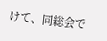けて、同総会で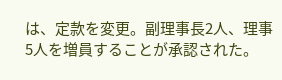は、定款を変更。副理事長2人、理事5人を増員することが承認された。